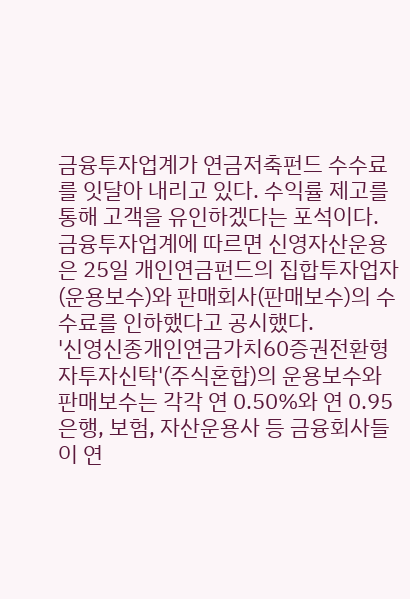금융투자업계가 연금저축펀드 수수료를 잇달아 내리고 있다. 수익률 제고를 통해 고객을 유인하겠다는 포석이다.
금융투자업계에 따르면 신영자산운용은 25일 개인연금펀드의 집합투자업자(운용보수)와 판매회사(판매보수)의 수수료를 인하했다고 공시했다.
'신영신종개인연금가치60증권전환형자투자신탁'(주식혼합)의 운용보수와 판매보수는 각각 연 0.50%와 연 0.95
은행, 보험, 자산운용사 등 금융회사들이 연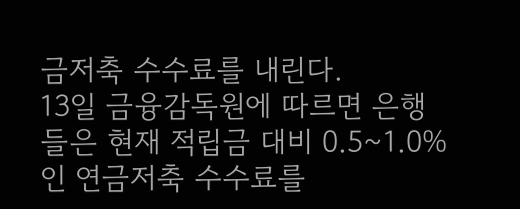금저축 수수료를 내린다.
13일 금융감독원에 따르면 은행들은 현재 적립금 대비 0.5~1.0%인 연금저축 수수료를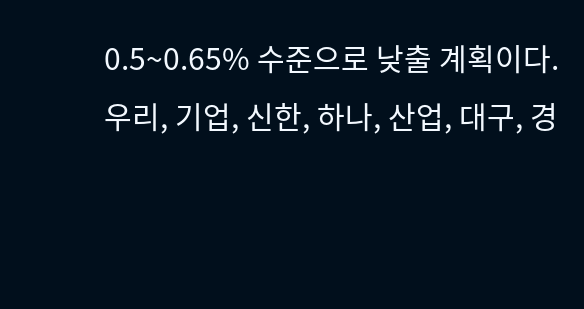0.5~0.65% 수준으로 낮출 계획이다.
우리, 기업, 신한, 하나, 산업, 대구, 경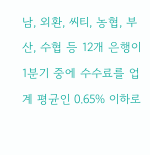남, 외환, 씨티, 농협, 부산, 수협 등 12개 은행이 1분기 중에 수수료를 업계 평균인 0.65% 이하로